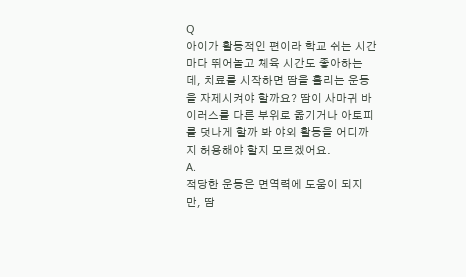Q
아이가 활동적인 편이라 학교 쉬는 시간마다 뛰어놀고 체육 시간도 좋아하는데, 치료를 시작하면 땀을 흘리는 운동을 자제시켜야 할까요? 땀이 사마귀 바이러스를 다른 부위로 옮기거나 아토피를 덧나게 할까 봐 야외 활동을 어디까지 허용해야 할지 모르겠어요.
A.
적당한 운동은 면역력에 도움이 되지만, 땀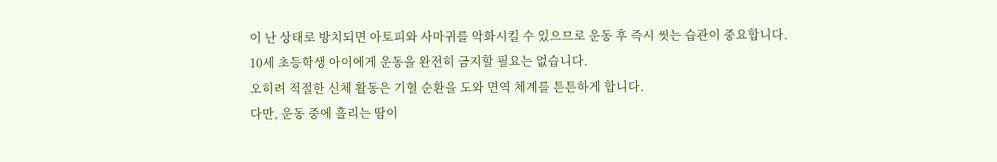이 난 상태로 방치되면 아토피와 사마귀를 악화시킬 수 있으므로 운동 후 즉시 씻는 습관이 중요합니다.
10세 초등학생 아이에게 운동을 완전히 금지할 필요는 없습니다.
오히려 적절한 신체 활동은 기혈 순환을 도와 면역 체계를 튼튼하게 합니다.
다만, 운동 중에 흘리는 땀이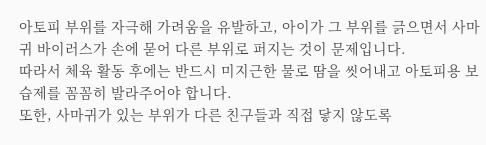아토피 부위를 자극해 가려움을 유발하고, 아이가 그 부위를 긁으면서 사마귀 바이러스가 손에 묻어 다른 부위로 퍼지는 것이 문제입니다.
따라서 체육 활동 후에는 반드시 미지근한 물로 땀을 씻어내고 아토피용 보습제를 꼼꼼히 발라주어야 합니다.
또한, 사마귀가 있는 부위가 다른 친구들과 직접 닿지 않도록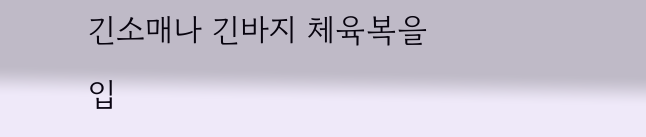긴소매나 긴바지 체육복을 입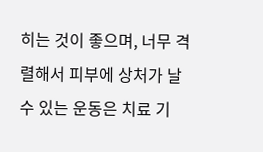히는 것이 좋으며, 너무 격렬해서 피부에 상처가 날 수 있는 운동은 치료 기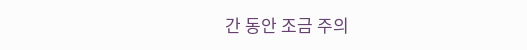간 동안 조금 주의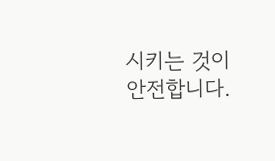시키는 것이 안전합니다.